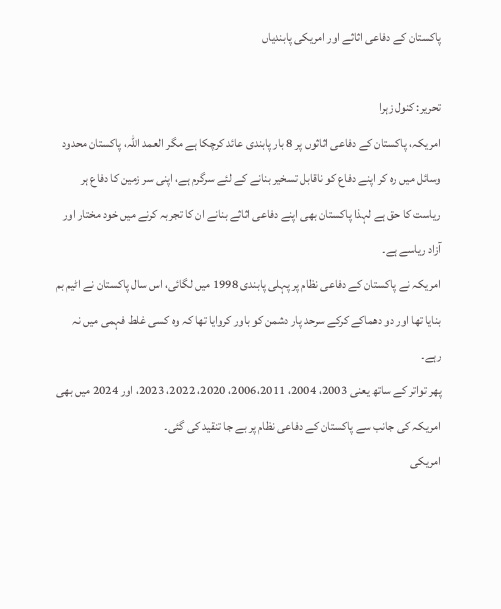پاکستان کے دفاعی اثاثے اور امریکی پابندیاں

تحریر: کنول زہرا
امریکہ، پاکستان کے دفاعی اثاثوں پر 8 بار پابندی عائد کرچکا ہے مگر العمد اللہ، پاکستان محدود وسائل میں رہ کر اپنے دفاع کو ناقابل تسخیر بنانے کے لئے سرگرم ہے، اپنی سر زمین کا دفاع ہر ریاست کا حق ہے لہذا پاکستان بھی اپنے دفاعی اثاثے بنانے ان کا تجربہ کرنے میں خود مختار اور آزاد ریاسے ہے۔
امریکہ نے پاکستان کے دفاعی نظام پر پہلی پابندی 1998 میں لگائی، اس سال پاکستان نے اٹیم بم بنایا تھا اور دو دھماکے کرکے سرحد پار دشمن کو باور کروایا تھا کہ وہ کسی غلط فہمی میں نہ رہے۔
پھر تواتر کے ساتھ یعنی 2003، 2004، 2006،2011، 2020، 2022، 2023، اور 2024 میں بھی امریکہ کی جانب سے پاکستان کے دفاعی نظام پر بے جا تنقید کی گئی۔
امریکی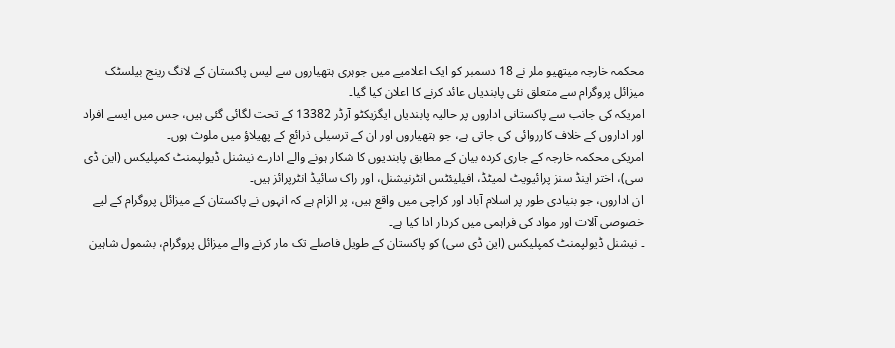محکمہ خارجہ میتھیو ملر نے 18 دسمبر کو ایک اعلامیے میں جوہری ہتھیاروں سے لیس پاکستان کے لانگ رینج بیلسٹک میزائل پروگرام سے متعلق نئی پابندیاں عائد کرنے کا اعلان کیا گیا۔
امریکہ کی جانب سے پاکستانی اداروں پر حالیہ پابندیاں ایگزیکٹو آرڈر 13382 کے تحت لگائی گئی ہیں، جس میں ایسے افراد اور اداروں کے خلاف کارروائی کی جاتی ہے، جو ہتھیاروں اور ان کے ترسیلی ذرائع کے پھیلاؤ میں ملوث ہوں۔
امریکی محکمہ خارجہ کے جاری کردہ بیان کے مطابق پابندیوں کا شکار ہونے والے ادارے نیشنل ڈیولپمنٹ کمپلیکس (این ڈی سی)، اختر اینڈ سنز پرائیویٹ لمیٹڈ، افیلیئٹس انٹرنیشنل، اور راک سائیڈ انٹرپرائز ہیں۔
ان اداروں، جو بنیادی طور پر اسلام آباد اور کراچی میں واقع ہیں، پر الزام ہے کہ انہوں نے پاکستان کے میزائل پروگرام کے لیے خصوصی آلات اور مواد کی فراہمی میں کردار ادا کیا ہے۔
۔ نیشنل ڈیولپمنٹ کمپلیکس (این ڈی سی) کو پاکستان کے طویل فاصلے تک مار کرنے والے میزائل پروگرام، بشمول شاہین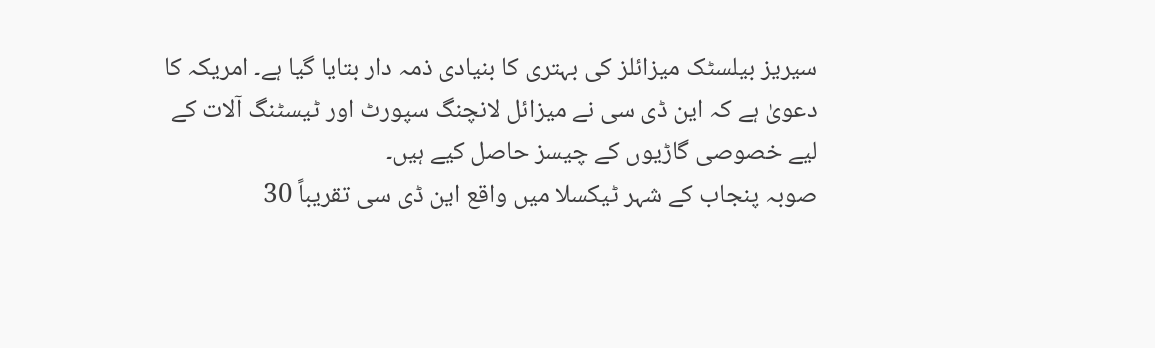سیریز بیلسٹک میزائلز کی بہتری کا بنیادی ذمہ دار بتایا گیا ہے۔ امریکہ کا دعویٰ ہے کہ این ڈی سی نے میزائل لانچنگ سپورٹ اور ٹیسٹنگ آلات کے لیے خصوصی گاڑیوں کے چیسز حاصل کیے ہیں۔
صوبہ پنجاب کے شہر ٹیکسلا میں واقع این ڈی سی تقریباً 30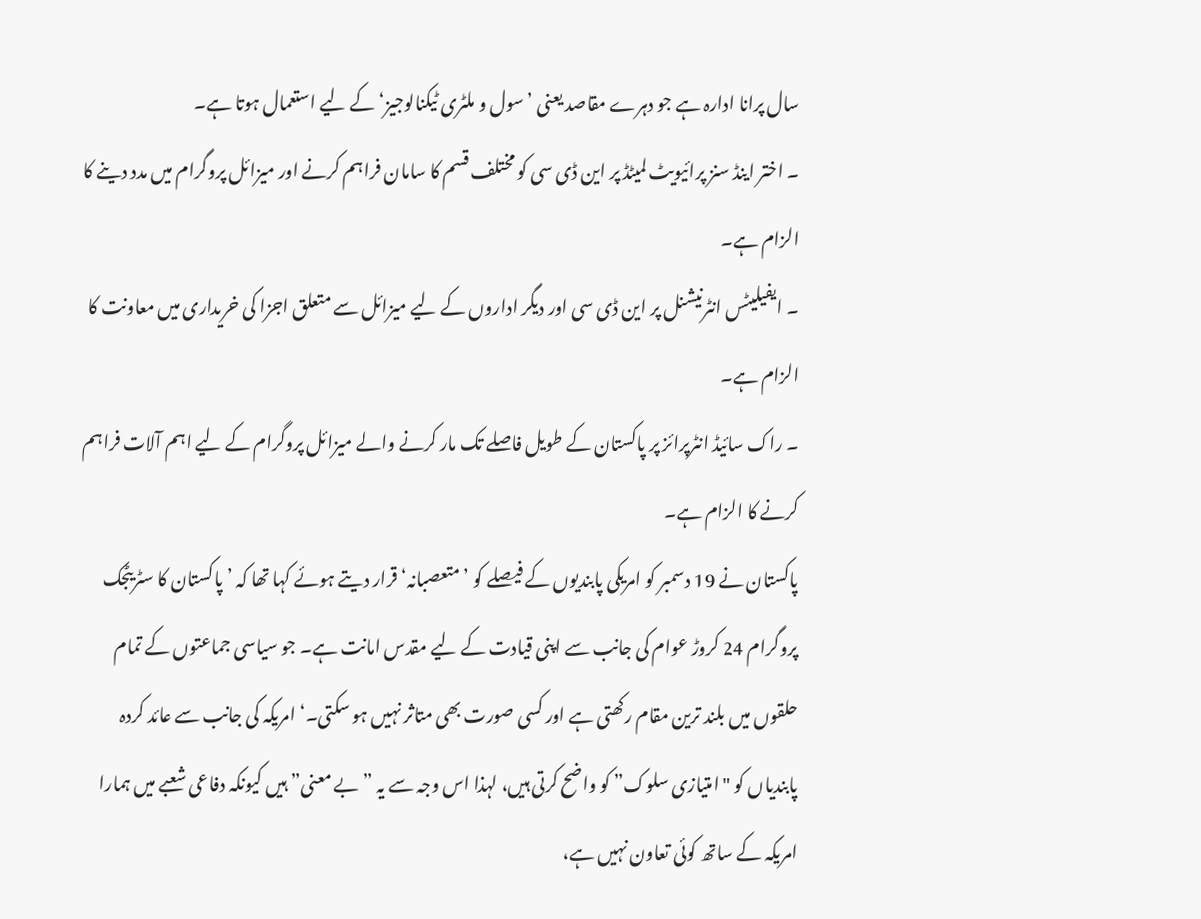سال پرانا ادارہ ہے جو دہرے مقاصد یعنی ’سول و ملٹری ٹیکنالوجیز‘ کے لیے استعمال ہوتا ہے۔
۔ اختر اینڈ سنز پرائیویٹ لمیٹڈ پر این ڈی سی کو مختلف قسم کا سامان فراہم کرنے اور میزائل پروگرام میں مدد دینے کا الزام ہے۔
۔ ایفیلیٹس انٹرنیشنل پر این ڈی سی اور دیگر اداروں کے لیے میزائل سے متعلق اجزا کی خریداری میں معاونت کا الزام ہے۔
۔ راک سائیڈ انٹرپرائز پر پاکستان کے طویل فاصلے تک مار کرنے والے میزائل پروگرام کے لیے اہم آلات فراہم کرنے کا الزام ہے۔
پاکستان نے 19 دسمبر کو امریکی پابندیوں کے فیصلے کو ’متعصبانہ‘ قرار دیتے ہوئے کہا تھا کہ ’پاکستان کا سٹریٹجک پروگرام 24 کروڑ عوام کی جانب سے اپنی قیادت کے لیے مقدس امانت ہے۔ جو سیاسی جماعتوں کے تمام حلقوں میں بلند ترین مقام رکھتی ہے اور کسی صورت بھی متاثر نہیں ہو سکتی۔‘ امریکہ کی جانب سے عائد کردہ پابندیاں کو "امتیازی سلوک” کو واضح کرتی ہیں، لہذا اس وجہ سے یہ ” بے معنی” ہیں کیونکہ دفاعی شعبے میں ہمارا امریکہ کے ساتھ کوئی تعاون نہیں ہے،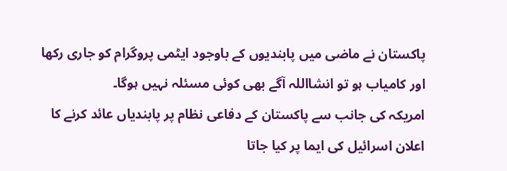پاکستان نے ماضی میں پابندیوں کے باوجود ایٹمی پروگرام کو جاری رکھا اور کامیاب ہو تو انشااللہ آگے بھی کوئی مسئلہ نہیں ہوگا۔
امریکہ کی جانب سے پاکستان کے دفاعی نظام پر پابندیاں عائد کرنے کا اعلان اسرائیل کی ایما پر کیا جاتا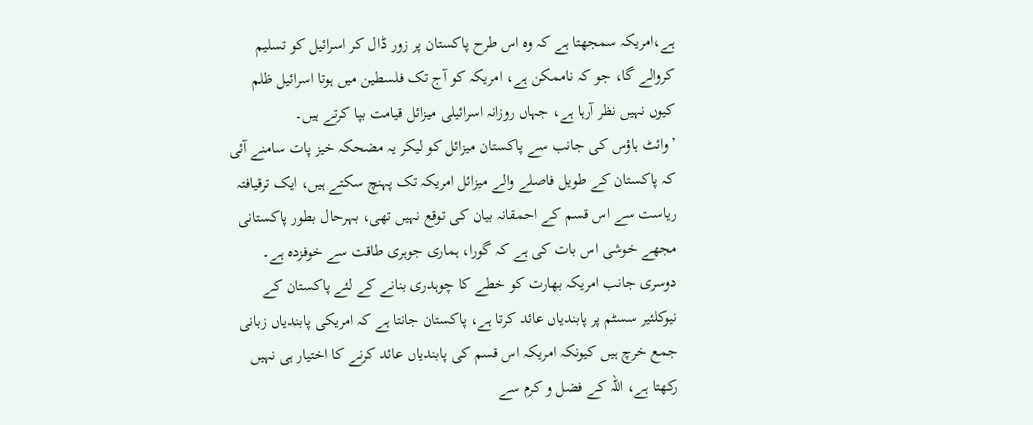ہے،امریکہ سمجھتا ہے کہ وہ اس طرح پاکستان پر زور ڈال کر اسرائیل کو تسلیم کروالے گا، جو کہ ناممکن ہے، امریکہ کو آج تک فلسطین میں ہوتا اسرائیل ظلم کیوں نہیں نظر آرہا ہے، جہاں روزانہ اسرائیلی میزائل قیامت بپا کرتے ہیں۔
’وائٹ ہاؤس کی جانب سے پاکستان میزائل کو لیکر یہ مضحکہ خیز پات سامنے آئی کہ پاکستان کے طویل فاصلے والے میزائل امریکہ تک پہنچ سکتے ہیں، ایک ترقیافتہ ریاست سے اس قسم کے احمقانہ بیان کی توقع نہیں تھی، بہرحال بطور پاکستانی مجھے خوشی اس بات کی ہے کہ گورا، ہماری جوہری طاقت سے خوفزدہ ہے۔
دوسری جانب امریکہ بھارت کو خطے کا چوہدری بنانے کے لئے پاکستان کے نیوکلئیر سسٹم پر پابندیاں عائد کرتا ہے، پاکستان جانتا ہے کہ امریکی پابندیاں زبانی جمع خرچ ہیں کیونکہ امریکہ اس قسم کی پابندیاں عائد کرنے کا اختیار ہی نہیں رکھتا ہے، اللہ کے فضل و کرم سے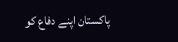پاکستان اپنے دفاع کو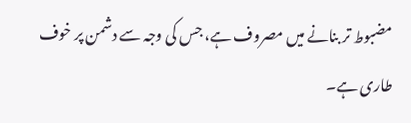مضبوط تر بنانے میں مصروف ہے، جس کی وجہ سے دشمن پر خوف طاری ہے۔